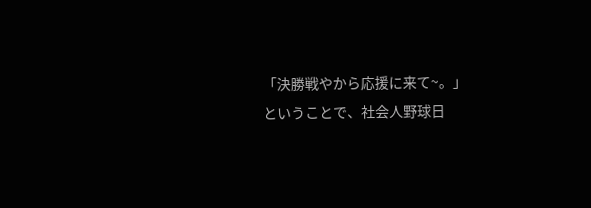「決勝戦やから応援に来て~。」
ということで、社会人野球日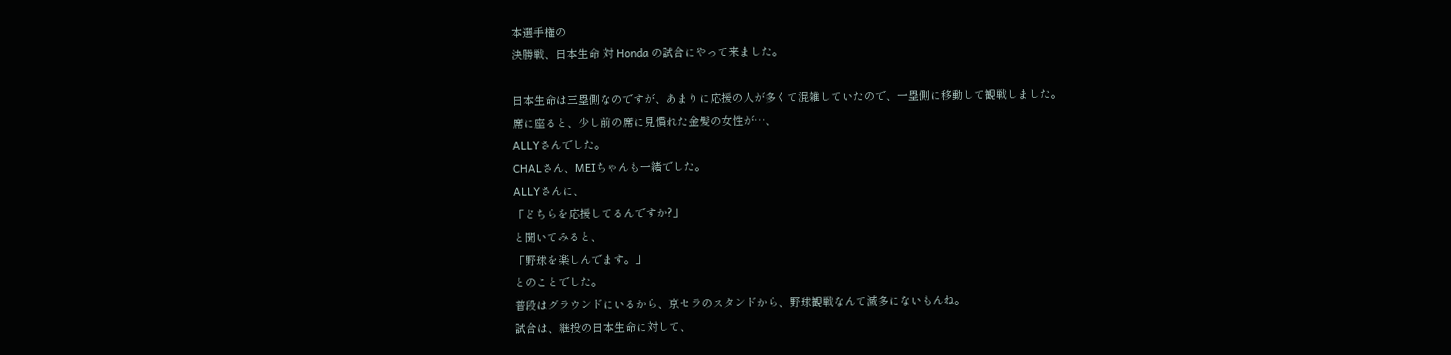本選手権の
決勝戦、日本生命 対 Honda の試合にやって来ました。

日本生命は三塁側なのですが、あまりに応援の人が多くて混雑していたので、一塁側に移動して観戦しました。
席に座ると、少し前の席に見慣れた金髪の女性が…、
ALLYさんでした。
CHALさん、MEIちゃんも一緒でした。
ALLYさんに、
「どちらを応援してるんですか?」
と聞いてみると、
「野球を楽しんでます。」
とのことでした。
普段はグラウンドにいるから、京セラのスタンドから、野球観戦なんて滅多にないもんね。
試合は、継投の日本生命に対して、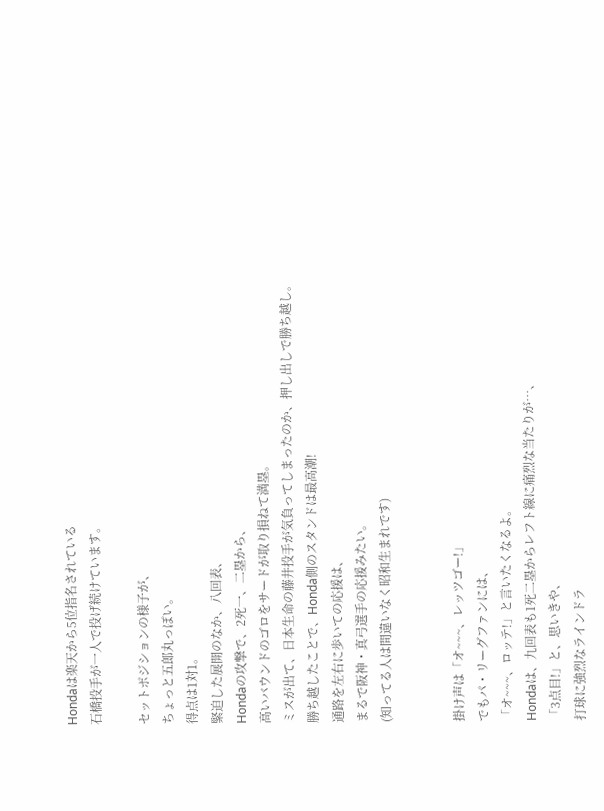Hondaは楽天から5位指名されている
石橋投手が一人で投げ続けています。

セットポジションの様子が、
ちょっと五郎丸っぽい。
得点は1対1。
緊迫した展開のなか、八回表、
Hondaの攻撃で、2死一、二塁から、
高いバウンドのゴロをサードが取り損ねて満塁。
ミスが出て、日本生命の藤井投手が気負ってしまったのか、押し出しで勝ち越し。
勝ち越したことで、Honda側のスタンドは最高潮!
通路を左右に歩いての応援は、
まるで阪神・真弓選手の応援みたい。
(知ってる人は間違いなく昭和生まれです)


掛け声は「オ~~~、レッツゴー!」
でもパ・リーグファンには、
「オ~~~、ロッテ!」と言いたくなるよ。
Hondaは、九回表も1死二塁からレフト線に痛烈な当たりが…、
「3点目!」と、思いきや、
打球に強烈なラインドラ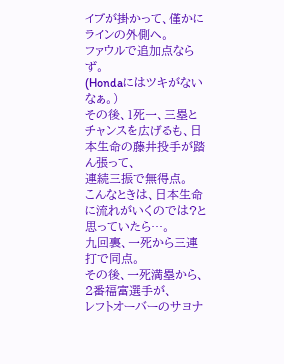イブが掛かって、僅かにラインの外側へ。
ファウルで追加点ならず。
(Hondaにはツキがないなぁ。)
その後、1死一、三塁とチャンスを広げるも、日本生命の藤井投手が踏ん張って、
連続三振で無得点。
こんなときは、日本生命に流れがいくのでは?と思っていたら…。
九回裏、一死から三連打で同点。
その後、一死満塁から、2番福富選手が、
レフトオーバーのサヨナ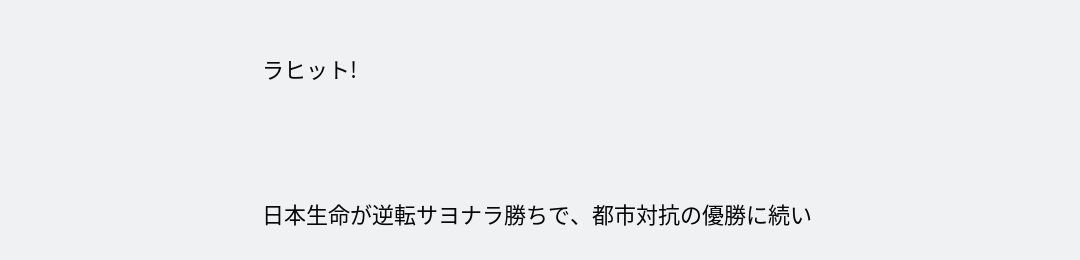ラヒット!





日本生命が逆転サヨナラ勝ちで、都市対抗の優勝に続い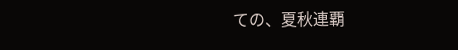ての、夏秋連覇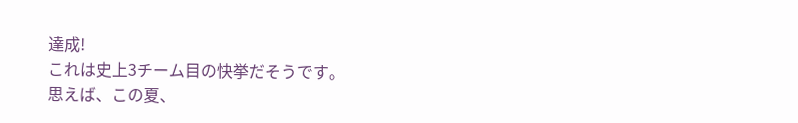達成!
これは史上3チーム目の快挙だそうです。
思えば、この夏、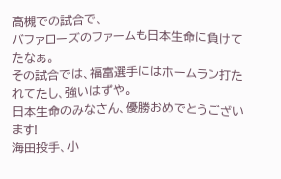高槻での試合で、
バファローズのファームも日本生命に負けてたなぁ。
その試合では、福富選手にはホームラン打たれてたし、強いはずや。
日本生命のみなさん、優勝おめでとうございます!
海田投手、小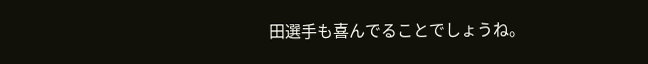田選手も喜んでることでしょうね。